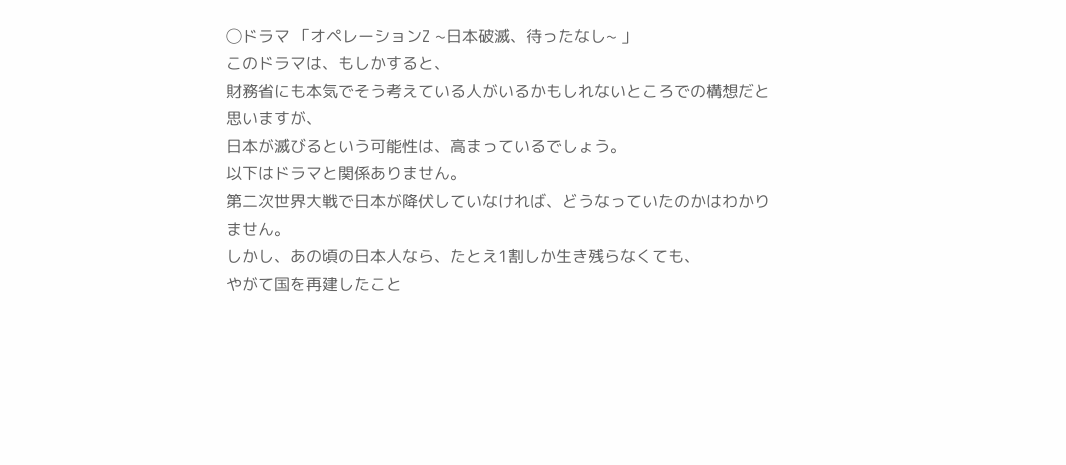◯ドラマ 「オペレーションZ ~日本破滅、待ったなし~ 」
このドラマは、もしかすると、
財務省にも本気でそう考えている人がいるかもしれないところでの構想だと思いますが、
日本が滅びるという可能性は、高まっているでしょう。
以下はドラマと関係ありません。
第二次世界大戦で日本が降伏していなければ、どうなっていたのかはわかりません。
しかし、あの頃の日本人なら、たとえ1割しか生き残らなくても、
やがて国を再建したこと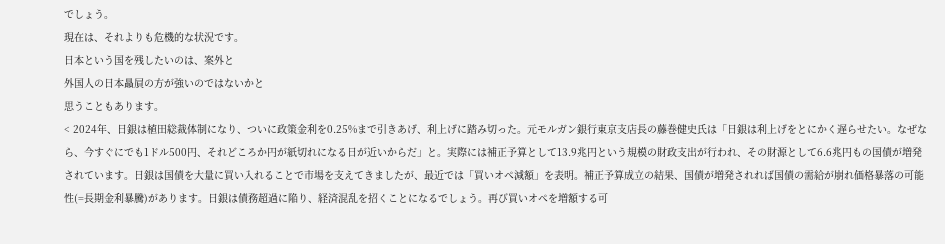でしょう。
現在は、それよりも危機的な状況です。
日本という国を残したいのは、案外と
外国人の日本贔屓の方が強いのではないかと
思うこともあります。
< 2024年、日銀は植田総裁体制になり、ついに政策金利を0.25%まで引きあげ、利上げに踏み切った。元モルガン銀行東京支店長の藤巻健史氏は「日銀は利上げをとにかく遅らせたい。なぜなら、今すぐにでも1ドル500円、それどころか円が紙切れになる日が近いからだ」と。実際には補正予算として13.9兆円という規模の財政支出が行われ、その財源として6.6兆円もの国債が増発されています。日銀は国債を大量に買い入れることで市場を支えてきましたが、最近では「買いオペ減額」を表明。補正予算成立の結果、国債が増発されれば国債の需給が崩れ価格暴落の可能性(=長期金利暴騰)があります。日銀は債務超過に陥り、経済混乱を招くことになるでしょう。再び買いオペを増額する可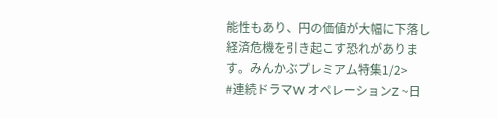能性もあり、円の価値が大幅に下落し経済危機を引き起こす恐れがあります。みんかぶプレミアム特集1/2>
#連続ドラマW オペレーションZ ~日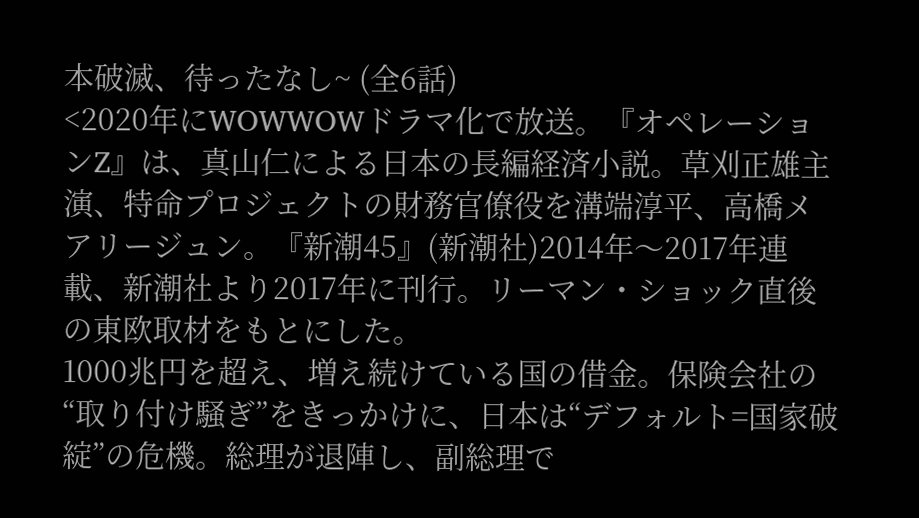本破滅、待ったなし~ (全6話)
<2020年にWOWWOWドラマ化で放送。『オペレーションZ』は、真山仁による日本の長編経済小説。草刈正雄主演、特命プロジェクトの財務官僚役を溝端淳平、高橋メアリージュン。『新潮45』(新潮社)2014年〜2017年連載、新潮社より2017年に刊行。リーマン・ショック直後の東欧取材をもとにした。
1000兆円を超え、増え続けている国の借金。保険会社の“取り付け騒ぎ”をきっかけに、日本は“デフォルト=国家破綻”の危機。総理が退陣し、副総理で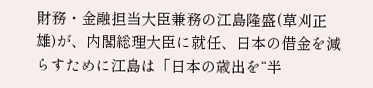財務・金融担当大臣兼務の江島隆盛(草刈正雄)が、内閣総理大臣に就任、日本の借金を減らすために江島は「日本の歳出を“半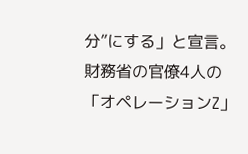分”にする」と宣言。財務省の官僚4人の「オペレーションZ」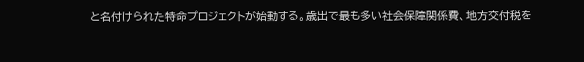と名付けられた特命プロジェクトが始動する。歳出で最も多い社会保障関係費、地方交付税を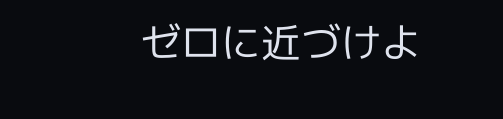ゼロに近づけよ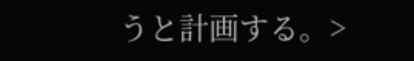うと計画する。>